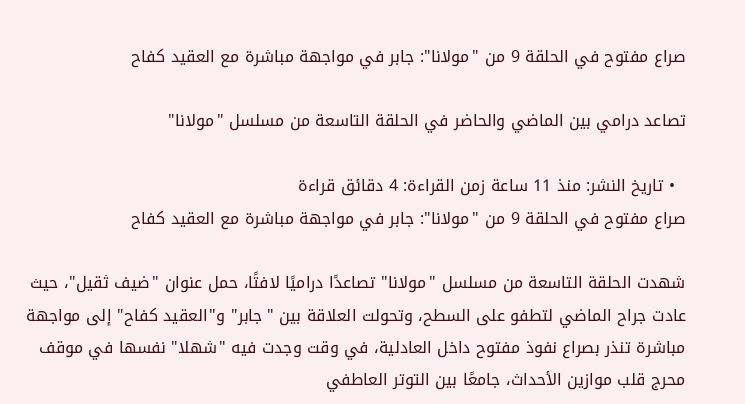صراع مفتوح في الحلقة 9 من "مولانا": جابر في مواجهة مباشرة مع العقيد كفاح

تصاعد درامي بين الماضي والحاضر في الحلقة التاسعة من مسلسل "مولانا"

  • تاريخ النشر: منذ 11 ساعة زمن القراءة: 4 دقائق قراءة
صراع مفتوح في الحلقة 9 من "مولانا": جابر في مواجهة مباشرة مع العقيد كفاح

شهدت الحلقة التاسعة من مسلسل "مولانا" تصاعدًا دراميًا لافتًا، حمل عنوان "ضيف ثقيل"، حيث عادت جراح الماضي لتطفو على السطح، وتحولت العلاقة بين "جابر" و"العقيد كفاح" إلى مواجهة مباشرة تنذر بصراع نفوذ مفتوح داخل العادلية، في وقت وجدت فيه "شهلا" نفسها في موقف محرج قلب موازين الأحداث، جامعًا بين التوتر العاطفي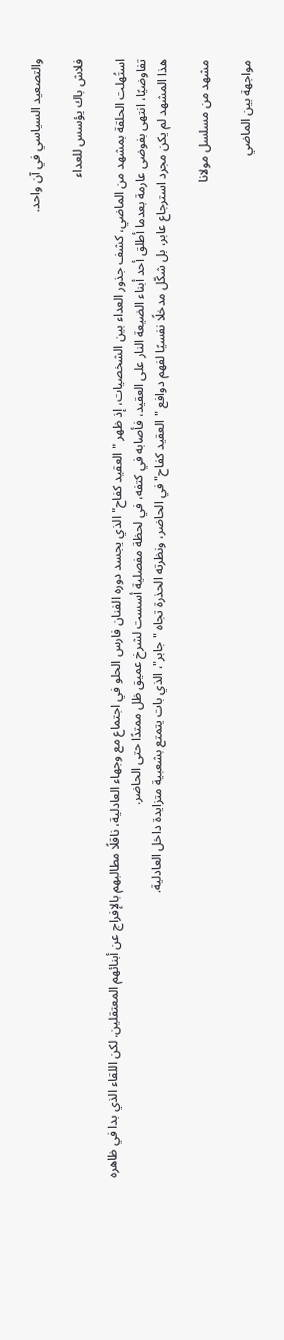والتصعيد السياسي في آن واحد.

فلاش باك يؤسس للعداء

استُهلت الحلقة بمشهد من الماضي، كشف جذور العداء بين الشخصيات، إذ ظهر "العقيد كفاح" الذي يجسد دوره الفنان فارس الحلو في اجتماع مع وجهاء العادلية، ناقلًا مطالبهم بالإفراج عن أبنائهم المعتقلين. لكن اللقاء الذي بدا في ظاهره تفاوضيًا، انتهى بفوضى عارمة بعدما أطلق أحد أبناء الضيعة النار على العقيد، فأصابه في كتفه، في لحظة مفصلية أسست لشرخ عميق ظل ممتدًا حتى الحاضر.
هذا المشهد لم يكن مجرد استرجاع عابر، بل شكّل مدخلًا نفسيًا لفهم دوافع "العقيد كفاح" في الحاضر، ونظرته الحذرة تجاه "جابر"، الذي بات يتمتع بشعبية متزايدة داخل العادلية.

مشهد من مسلسل مولانا

مواجهة بين الماضي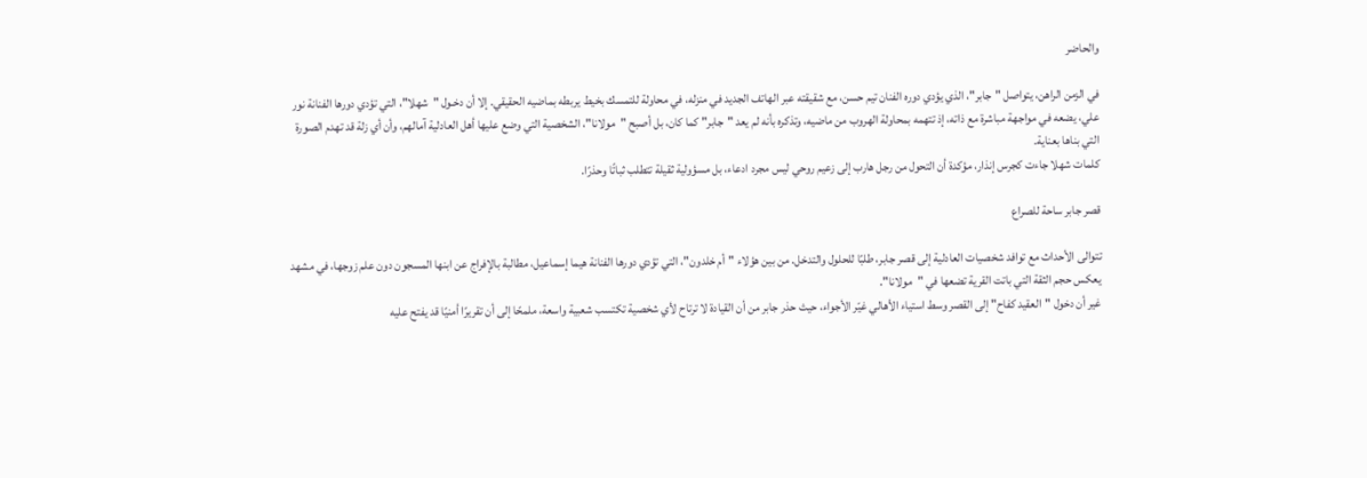والحاضر

في الزمن الراهن، يتواصل "جابر"، الذي يؤدي دوره الفنان تيم حسن، مع شقيقته عبر الهاتف الجديد في منزله، في محاولة للتمسك بخيط يربطه بماضيه الحقيقي. إلا أن دخـول "شهلا"، التي تؤدي دورها الفنانة نور علي، يضعه في مواجهة مباشرة مع ذاته، إذ تتهمه بمحاولة الهروب من ماضيه، وتذكره بأنه لم يعد "جابر" كما كان، بل أصبح "مولانا"، الشخصية التي وضع عليها أهل العادلية آمالهم، وأن أي زلة قد تهدم الصورة التي بناها بعناية.
كلمات شهلا جاءت كجرس إنذار، مؤكدة أن التحول من رجل هارب إلى زعيم روحي ليس مجرد ادعاء، بل مسؤولية ثقيلة تتطلب ثباتًا وحذرًا.

قصر جابر ساحة للصراع

تتوالى الأحداث مع توافد شخصيات العادلية إلى قصر جابر، طلبًا للحلول والتدخل. من بين هؤلاء "أم خلدون"، التي تؤدي دورها الفنانة هيما إسماعيل، مطالبة بالإفراج عن ابنها المسجون دون علم زوجها، في مشهد يعكس حجم الثقة التي باتت القرية تضعها في "مولانا".
غير أن دخول "العقيد كفاح" إلى القصر وسط استياء الأهالي غيّر الأجواء، حيث حذر جابر من أن القيادة لا ترتاح لأي شخصية تكتسب شعبية واسعة، ملمحًا إلى أن تقريرًا أمنيًا قد يفتح عليه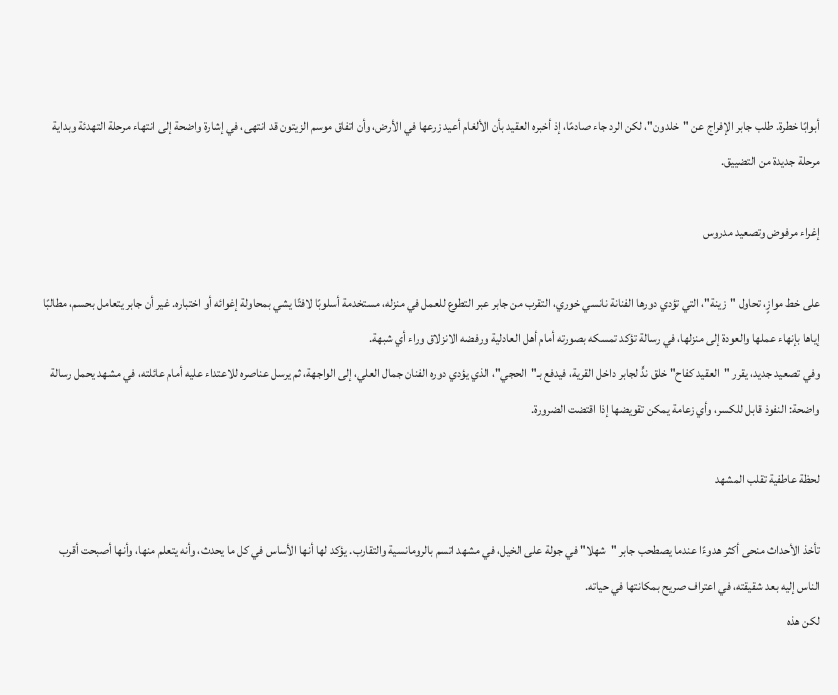أبوابًا خطرة. طلب جابر الإفراج عن "خلدون"، لكن الرد جاء صادمًا، إذ أخبره العقيد بأن الألغام أعيد زرعها في الأرض، وأن اتفاق موسم الزيتون قد انتهى، في إشارة واضحة إلى انتهاء مرحلة التهدئة وبداية مرحلة جديدة من التضييق.

إغراء مرفوض وتصعيد مدروس

على خط موازٍ، تحاول "زينة"، التي تؤدي دورها الفنانة نانسي خوري، التقرب من جابر عبر التطوع للعمل في منزله، مستخدمة أسلوبًا لافتًا يشي بمحاولة إغوائه أو اختباره. غير أن جابر يتعامل بحسم، مطالبًا إياها بإنهاء عملها والعودة إلى منزلها، في رسالة تؤكد تمسكه بصورته أمام أهل العادلية ورفضه الانزلاق وراء أي شبهة.
وفي تصعيد جديد، يقرر "العقيد كفاح" خلق ندٍّ لجابر داخل القرية، فيدفع بـ"الحجي"، الذي يؤدي دوره الفنان جمال العلي، إلى الواجهة، ثم يرسل عناصره للاعتداء عليه أمام عائلته، في مشهد يحمل رسالة واضحة: النفوذ قابل للكسر، وأي زعامة يمكن تقويضها إذا اقتضت الضرورة.

لحظة عاطفية تقلب المشهد

تأخذ الأحداث منحى أكثر هدوءًا عندما يصطحب جابر "شهلا" في جولة على الخيل، في مشهد اتسم بالرومانسية والتقارب. يؤكد لها أنها الأساس في كل ما يحدث، وأنه يتعلم منها، وأنها أصبحت أقرب الناس إليه بعد شقيقته، في اعتراف صريح بمكانتها في حياته.
لكن هذه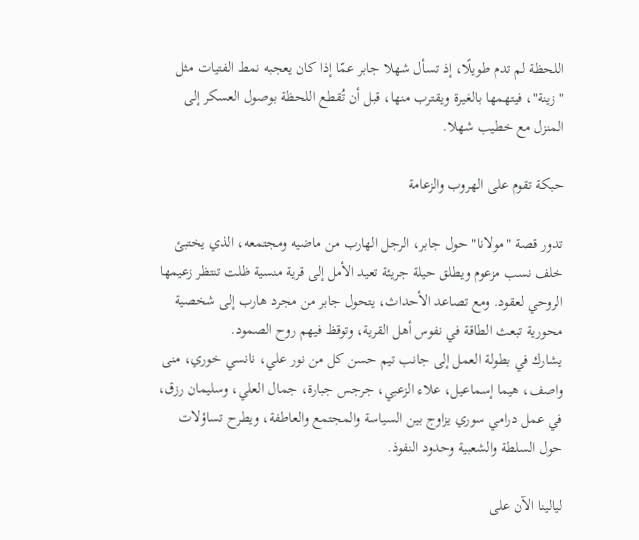اللحظة لم تدم طويلًا، إذ تسأل شهلا جابر عمّا إذا كان يعجبه نمط الفتيات مثل "زينة"، فيتهمها بالغيرة ويقترب منها، قبل أن تُقطع اللحظة بوصول العسكر إلى المنزل مع خطيب شهلا.

حبكة تقوم على الهروب والزعامة

تدور قصة "مولانا" حول جابر، الرجل الهارب من ماضيه ومجتمعه، الذي يختبئ خلف نسب مزعوم ويطلق حيلة جريئة تعيد الأمل إلى قرية منسية ظلت تنتظر زعيمها الروحي لعقود. ومع تصاعد الأحداث، يتحول جابر من مجرد هارب إلى شخصية محورية تبعث الطاقة في نفوس أهل القرية، وتوقظ فيهم روح الصمود.
يشارك في بطولة العمل إلى جانب تيم حسن كل من نور علي، نانسي خوري، منى واصف، هيما إسماعيل، علاء الزعبي، جرجس جبارة، جمال العلي، وسليمان رزق، في عمل درامي سوري يزاوج بين السياسة والمجتمع والعاطفة، ويطرح تساؤلات حول السلطة والشعبية وحدود النفوذ.

ليالينا الآن على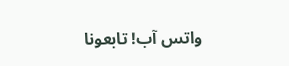واتس آب! تابعونا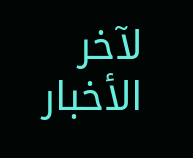لآخر الأخبار